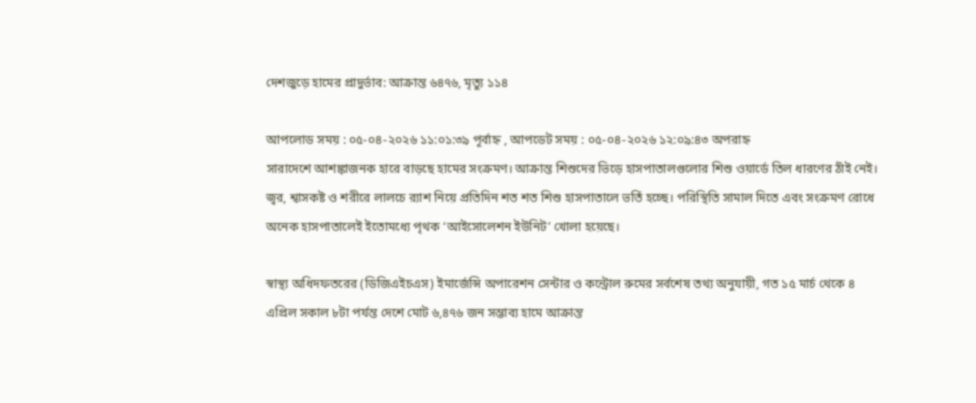দেশজুড়ে হামের প্রাদুর্ভাব: আক্রান্ত ৬৪৭৬, মৃত্যু ১১৪

আপলোড সময় : ০৫-০৪-২০২৬ ১১:০১:৩৯ পূর্বাহ্ন , আপডেট সময় : ০৫-০৪-২০২৬ ১২:০৯:৪৩ অপরাহ্ন
সারাদেশে আশঙ্কাজনক হারে বাড়ছে হামের সংক্রমণ। আক্রান্ত শিশুদের ভিড়ে হাসপাতালগুলোর শিশু ওয়ার্ডে তিল ধারণের ঠাঁই নেই। জ্বর, শ্বাসকষ্ট ও শরীরে লালচে র‍্যাশ নিয়ে প্রতিদিন শত শত শিশু হাসপাতালে ভর্তি হচ্ছে। পরিস্থিতি সামাল দিতে এবং সংক্রমণ রোধে অনেক হাসপাতালেই ইতোমধ্যে পৃথক ‘আইসোলেশন ইউনিট’ খোলা হয়েছে।

স্বাস্থ্য অধিদফতরের (ডিজিএইচএস) ইমার্জেন্সি অপারেশন সেন্টার ও কন্ট্রোল রুমের সর্বশেষ তথ্য অনুযায়ী, গত ১৫ মার্চ থেকে ৪ এপ্রিল সকাল ৮টা পর্যন্ত দেশে মোট ৬,৪৭৬ জন সম্ভাব্য হামে আক্রান্ত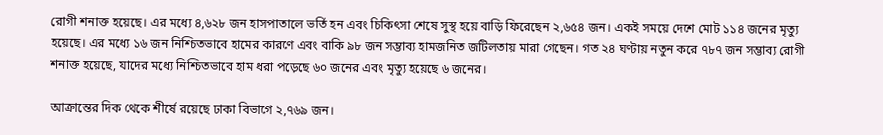রোগী শনাক্ত হয়েছে। এর মধ্যে ৪,৬২৮ জন হাসপাতালে ভর্তি হন এবং চিকিৎসা শেষে সুস্থ হয়ে বাড়ি ফিরেছেন ২,৬৫৪ জন। একই সময়ে দেশে মোট ১১৪ জনের মৃত্যু হয়েছে। এর মধ্যে ১৬ জন নিশ্চিতভাবে হামের কারণে এবং বাকি ৯৮ জন সম্ভাব্য হামজনিত জটিলতায় মারা গেছেন। গত ২৪ ঘণ্টায় নতুন করে ৭৮৭ জন সম্ভাব্য রোগী শনাক্ত হয়েছে, যাদের মধ্যে নিশ্চিতভাবে হাম ধরা পড়েছে ৬০ জনের এবং মৃত্যু হয়েছে ৬ জনের।

আক্রান্তের দিক থেকে শীর্ষে রয়েছে ঢাকা বিভাগে ২,৭৬৯ জন।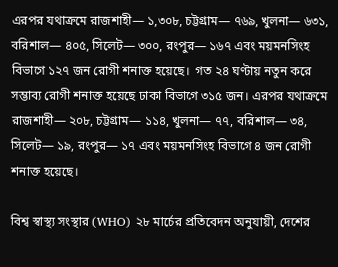এরপর যথাক্রমে রাজশাহী— ১,৩০৮, চট্টগ্রাম— ৭৬৯, খুলনা— ৬৩১, বরিশাল— ৪০৫, সিলেট— ৩০০, রংপুর— ১৬৭ এবং ময়মনসিংহ বিভাগে ১২৭ জন রোগী শনাক্ত হয়েছে।  গত ২৪ ঘণ্টায় নতুন করে সম্ভাব্য রোগী শনাক্ত হয়েছে ঢাকা বিভাগে ৩১৫ জন। এরপর যথাক্রমে রাজশাহী— ২০৮, চট্টগ্রাম— ১১৪, খুলনা— ৭৭, বরিশাল— ৩৪, সিলেট— ১৯, রংপুর— ১৭ এবং ময়মনসিংহ বিভাগে ৪ জন রোগী শনাক্ত হয়েছে।

বিশ্ব স্বাস্থ্য সংস্থার (WHO) ২৮ মার্চের প্রতিবেদন অনুযায়ী, দেশের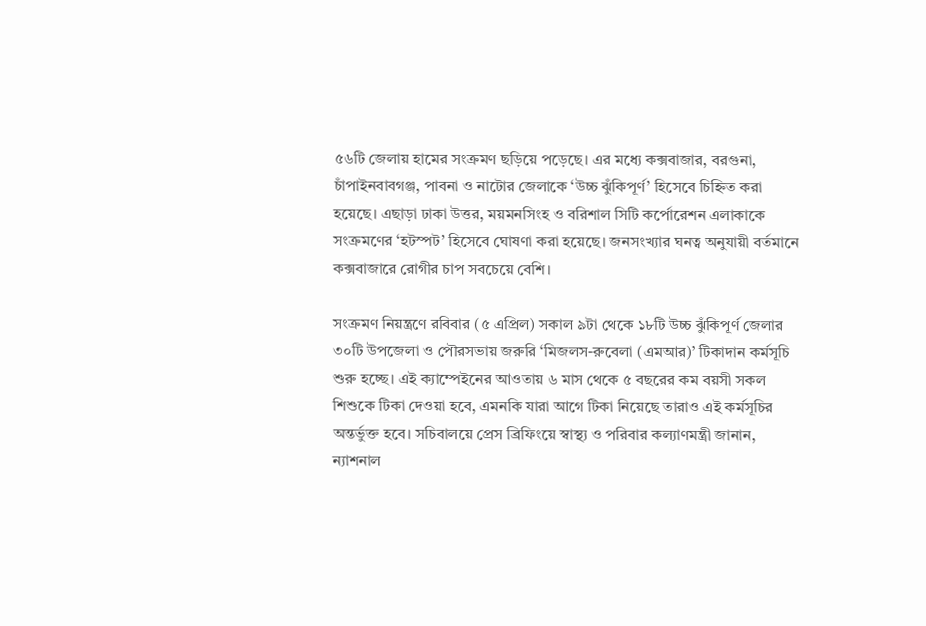৫৬টি জেলায় হামের সংক্রমণ ছড়িয়ে পড়েছে। এর মধ্যে কক্সবাজার, বরগুনা, চাঁপাইনবাবগঞ্জ, পাবনা ও নাটোর জেলাকে ‘উচ্চ ঝুঁকিপূর্ণ’ হিসেবে চিহ্নিত করা হয়েছে। এছাড়া ঢাকা উত্তর, ময়মনসিংহ ও বরিশাল সিটি কর্পোরেশন এলাকাকে সংক্রমণের ‘হটস্পট’ হিসেবে ঘোষণা করা হয়েছে। জনসংখ্যার ঘনত্ব অনুযায়ী বর্তমানে কক্সবাজারে রোগীর চাপ সবচেয়ে বেশি।

সংক্রমণ নিয়ন্ত্রণে রবিবার (৫ এপ্রিল) সকাল ৯টা থেকে ১৮টি উচ্চ ঝুঁকিপূর্ণ জেলার ৩০টি উপজেলা ও পৌরসভায় জরুরি ‘মিজলস-রুবেলা (এমআর)’ টিকাদান কর্মসূচি শুরু হচ্ছে। এই ক্যাম্পেইনের আওতায় ৬ মাস থেকে ৫ বছরের কম বয়সী সকল শিশুকে টিকা দেওয়া হবে, এমনকি যারা আগে টিকা নিয়েছে তারাও এই কর্মসূচির অন্তর্ভুক্ত হবে। সচিবালয়ে প্রেস ব্রিফিংয়ে স্বাস্থ্য ও পরিবার কল্যাণমন্ত্রী জানান, ন্যাশনাল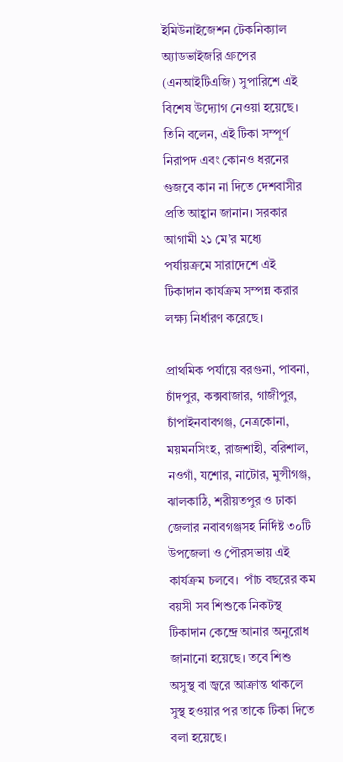ইমিউনাইজেশন টেকনিক্যাল অ্যাডভাইজরি গ্রুপের (এনআইটিএজি) সুপারিশে এই বিশেষ উদ্যোগ নেওয়া হয়েছে। তিনি বলেন, এই টিকা সম্পূর্ণ নিরাপদ এবং কোনও ধরনের গুজবে কান না দিতে দেশবাসীর প্রতি আহ্বান জানান। সরকার আগামী ২১ মে’র মধ্যে পর্যায়ক্রমে সারাদেশে এই টিকাদান কার্যক্রম সম্পন্ন করার লক্ষ্য নির্ধারণ করেছে।

প্রাথমিক পর্যায়ে বরগুনা, পাবনা, চাঁদপুর, কক্সবাজার, গাজীপুর, চাঁপাইনবাবগঞ্জ, নেত্রকোনা, ময়মনসিংহ, রাজশাহী, বরিশাল, নওগাঁ, যশোর, নাটোর, মুন্সীগঞ্জ, ঝালকাঠি, শরীয়তপুর ও ঢাকা জেলার নবাবগঞ্জসহ নির্দিষ্ট ৩০টি উপজেলা ও পৌরসভায় এই কার্যক্রম চলবে।  পাঁচ বছরের কম বয়সী সব শিশুকে নিকটস্থ টিকাদান কেন্দ্রে আনার অনুরোধ জানানো হয়েছে। তবে শিশু অসুস্থ বা জ্বরে আক্রান্ত থাকলে সুস্থ হওয়ার পর তাকে টিকা দিতে বলা হয়েছে।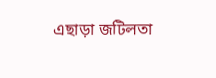এছাড়া জটিলতা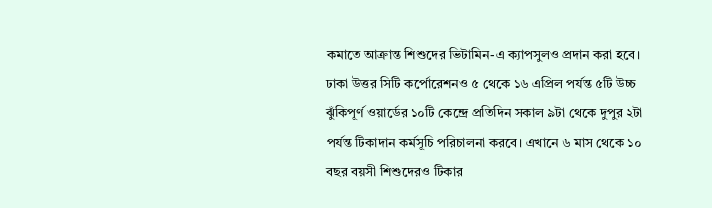কমাতে আক্রান্ত শিশুদের ভিটামিন-এ ক্যাপসুলও প্রদান করা হবে। ঢাকা উত্তর সিটি কর্পোরেশনও ৫ থেকে ১৬ এপ্রিল পর্যন্ত ৫টি উচ্চ ঝুঁকিপূর্ণ ওয়ার্ডের ১০টি কেন্দ্রে প্রতিদিন সকাল ৯টা থেকে দুপুর ২টা পর্যন্ত টিকাদান কর্মসূচি পরিচালনা করবে। এখানে ৬ মাস থেকে ১০ বছর বয়সী শিশুদেরও টিকার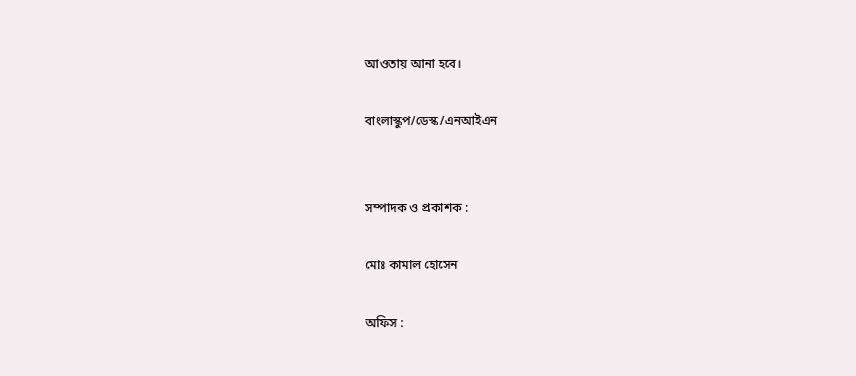আওতায় আনা হবে।

বাংলাস্কুপ/ডেস্ক/এনআইএন


সম্পাদক ও প্রকাশক :

মোঃ কামাল হোসেন

অফিস :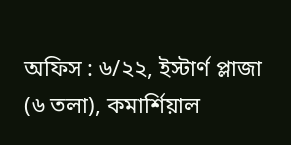অফিস : ৬/২২, ইস্টার্ণ প্লাজা (৬ তলা), কমার্শিয়াল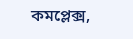কমপ্লেক্স,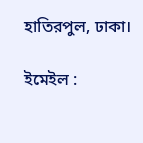হাতিরপুল, ঢাকা।

ইমেইল :